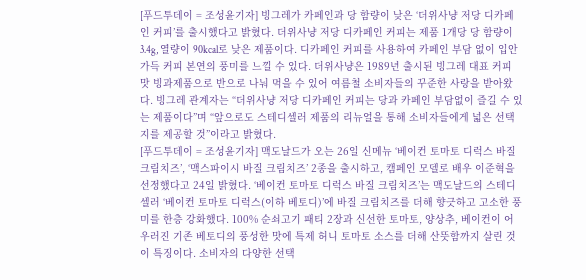[푸드투데이 = 조성윤기자] 빙그레가 카페인과 당 함량이 낮은 ‘더위사냥 저당 디카페인 커피’를 출시했다고 밝혔다. 더위사냥 저당 디카페인 커피는 제품 1개당 당 함량이 3.4g, 열량이 90kcal로 낮은 제품이다. 디카페인 커피를 사용하여 카페인 부담 없이 입안 가득 커피 본연의 풍미를 느낄 수 있다. 더위사냥은 1989년 출시된 빙그레 대표 커피 맛 빙과제품으로 반으로 나눠 먹을 수 있어 여름철 소비자들의 꾸준한 사랑을 받아왔다. 빙그레 관계자는 “더위사냥 저당 디카페인 커피는 당과 카페인 부담없이 즐길 수 있는 제품이다”며 “앞으로도 스테디셀러 제품의 리뉴얼을 통해 소비자들에게 넓은 선택지를 제공할 것”이라고 밝혔다.
[푸드투데이 = 조성윤기자] 맥도날드가 오는 26일 신메뉴 ‘베이컨 토마토 디럭스 바질 크림치즈’, ‘맥스파이시 바질 크림치즈’ 2종을 출시하고, 캠페인 모델로 배우 이준혁을 선정했다고 24일 밝혔다. ‘베이컨 토마토 디럭스 바질 크림치즈’는 맥도날드의 스테디셀러 ‘베이컨 토마토 디럭스(이하 베토디)’에 바질 크림치즈를 더해 향긋하고 고소한 풍미를 한층 강화했다. 100% 순쇠고기 패티 2장과 신선한 토마토, 양상추, 베이컨이 어우러진 기존 베토디의 풍성한 맛에 특제 허니 토마토 소스를 더해 산뜻함까지 살린 것이 특징이다. 소비자의 다양한 선택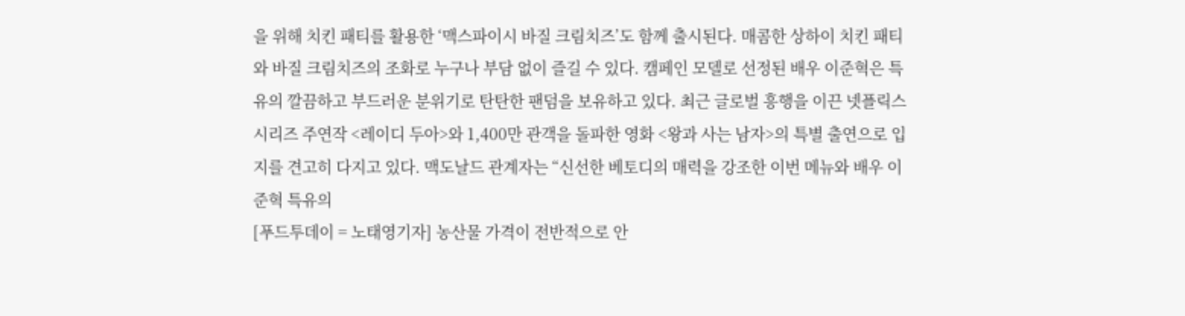을 위해 치킨 패티를 활용한 ‘맥스파이시 바질 크림치즈’도 함께 출시된다. 매콤한 상하이 치킨 패티와 바질 크림치즈의 조화로 누구나 부담 없이 즐길 수 있다. 캠페인 모델로 선정된 배우 이준혁은 특유의 깔끔하고 부드러운 분위기로 탄탄한 팬덤을 보유하고 있다. 최근 글로벌 흥행을 이끈 넷플릭스 시리즈 주연작 <레이디 두아>와 1,400만 관객을 돌파한 영화 <왕과 사는 남자>의 특별 출연으로 입지를 견고히 다지고 있다. 맥도날드 관계자는 “신선한 베토디의 매력을 강조한 이번 메뉴와 배우 이준혁 특유의
[푸드투데이 = 노태영기자] 농산물 가격이 전반적으로 안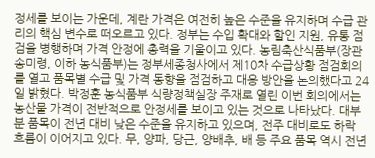정세를 보이는 가운데, 계란 가격은 여전히 높은 수준을 유지하며 수급 관리의 핵심 변수로 떠오르고 있다. 정부는 수입 확대와 할인 지원, 유통 점검을 병행하며 가격 안정에 총력을 기울이고 있다. 농림축산식품부(장관 송미령, 이하 농식품부)는 정부세종청사에서 제10차 수급상황 점검회의를 열고 품목별 수급 및 가격 동향을 점검하고 대응 방안을 논의했다고 24일 밝혔다. 박정훈 농식품부 식량정책실장 주재로 열린 이번 회의에서는 농산물 가격이 전반적으로 안정세를 보이고 있는 것으로 나타났다. 대부분 품목이 전년 대비 낮은 수준을 유지하고 있으며, 전주 대비로도 하락 흐름이 이어지고 있다. 무, 양파, 당근, 양배추, 배 등 주요 품목 역시 전년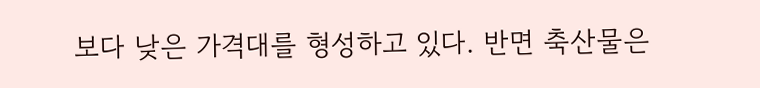보다 낮은 가격대를 형성하고 있다. 반면 축산물은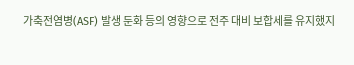가축전염병(ASF) 발생 둔화 등의 영향으로 전주 대비 보합세를 유지했지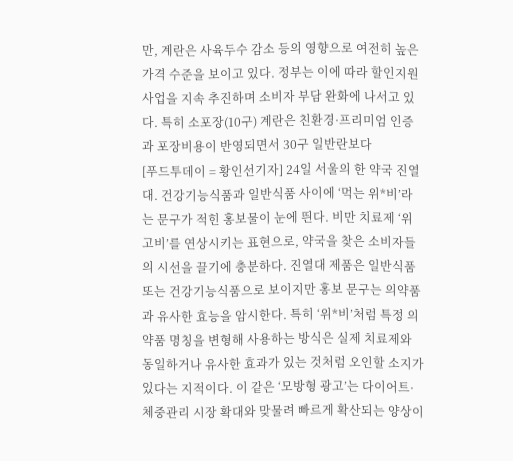만, 계란은 사육두수 감소 등의 영향으로 여전히 높은 가격 수준을 보이고 있다. 정부는 이에 따라 할인지원 사업을 지속 추진하며 소비자 부담 완화에 나서고 있다. 특히 소포장(10구) 계란은 친환경·프리미엄 인증과 포장비용이 반영되면서 30구 일반란보다
[푸드투데이 = 황인선기자] 24일 서울의 한 약국 진열대. 건강기능식품과 일반식품 사이에 ‘먹는 위*비’라는 문구가 적힌 홍보물이 눈에 띈다. 비만 치료제 ‘위고비’를 연상시키는 표현으로, 약국을 찾은 소비자들의 시선을 끌기에 충분하다. 진열대 제품은 일반식품 또는 건강기능식품으로 보이지만 홍보 문구는 의약품과 유사한 효능을 암시한다. 특히 ‘위*비’처럼 특정 의약품 명칭을 변형해 사용하는 방식은 실제 치료제와 동일하거나 유사한 효과가 있는 것처럼 오인할 소지가 있다는 지적이다. 이 같은 ‘모방형 광고’는 다이어트·체중관리 시장 확대와 맞물려 빠르게 확산되는 양상이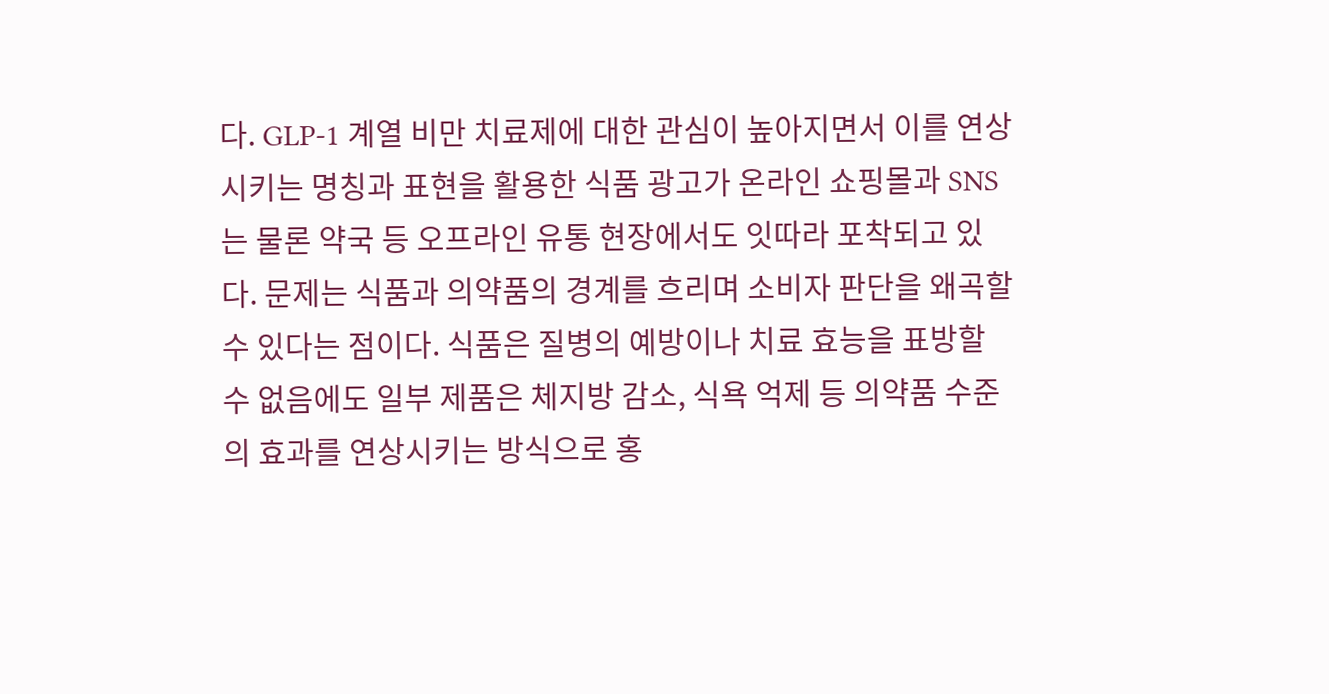다. GLP-1 계열 비만 치료제에 대한 관심이 높아지면서 이를 연상시키는 명칭과 표현을 활용한 식품 광고가 온라인 쇼핑몰과 SNS는 물론 약국 등 오프라인 유통 현장에서도 잇따라 포착되고 있다. 문제는 식품과 의약품의 경계를 흐리며 소비자 판단을 왜곡할 수 있다는 점이다. 식품은 질병의 예방이나 치료 효능을 표방할 수 없음에도 일부 제품은 체지방 감소, 식욕 억제 등 의약품 수준의 효과를 연상시키는 방식으로 홍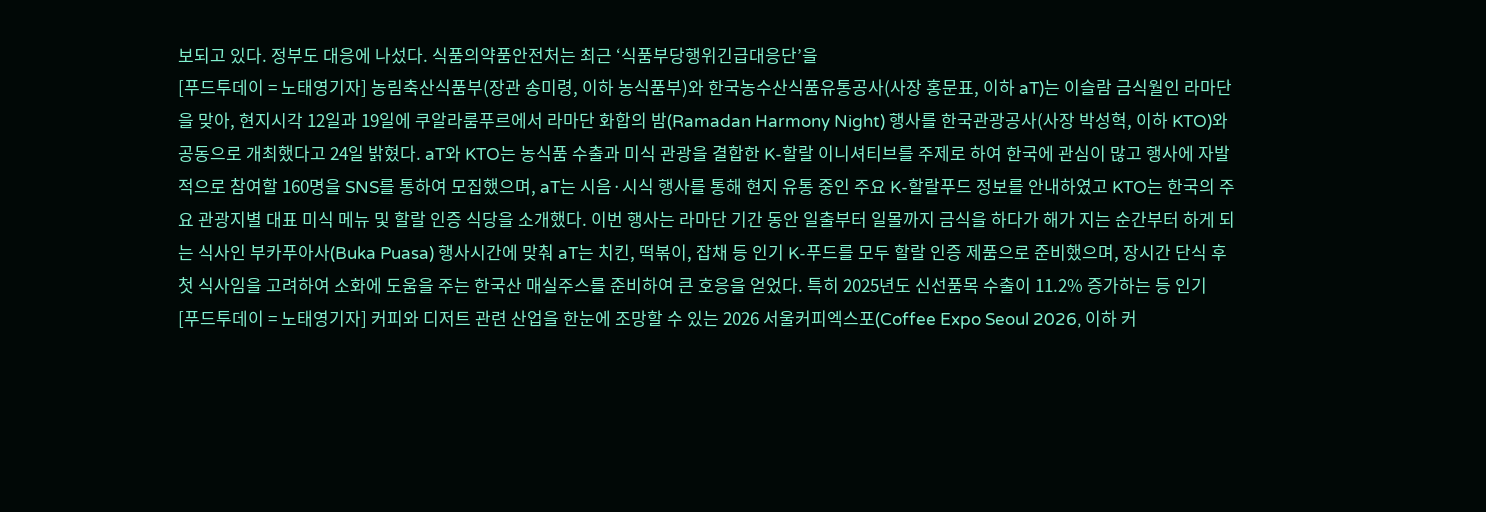보되고 있다. 정부도 대응에 나섰다. 식품의약품안전처는 최근 ‘식품부당행위긴급대응단’을
[푸드투데이 = 노태영기자] 농림축산식품부(장관 송미령, 이하 농식품부)와 한국농수산식품유통공사(사장 홍문표, 이하 aT)는 이슬람 금식월인 라마단을 맞아, 현지시각 12일과 19일에 쿠알라룸푸르에서 라마단 화합의 밤(Ramadan Harmony Night) 행사를 한국관광공사(사장 박성혁, 이하 KTO)와 공동으로 개최했다고 24일 밝혔다. aT와 KTO는 농식품 수출과 미식 관광을 결합한 K-할랄 이니셔티브를 주제로 하여 한국에 관심이 많고 행사에 자발적으로 참여할 160명을 SNS를 통하여 모집했으며, aT는 시음·시식 행사를 통해 현지 유통 중인 주요 K-할랄푸드 정보를 안내하였고 KTO는 한국의 주요 관광지별 대표 미식 메뉴 및 할랄 인증 식당을 소개했다. 이번 행사는 라마단 기간 동안 일출부터 일몰까지 금식을 하다가 해가 지는 순간부터 하게 되는 식사인 부카푸아사(Buka Puasa) 행사시간에 맞춰 aT는 치킨, 떡볶이, 잡채 등 인기 K-푸드를 모두 할랄 인증 제품으로 준비했으며, 장시간 단식 후 첫 식사임을 고려하여 소화에 도움을 주는 한국산 매실주스를 준비하여 큰 호응을 얻었다. 특히 2025년도 신선품목 수출이 11.2% 증가하는 등 인기
[푸드투데이 = 노태영기자] 커피와 디저트 관련 산업을 한눈에 조망할 수 있는 2026 서울커피엑스포(Coffee Expo Seoul 2026, 이하 커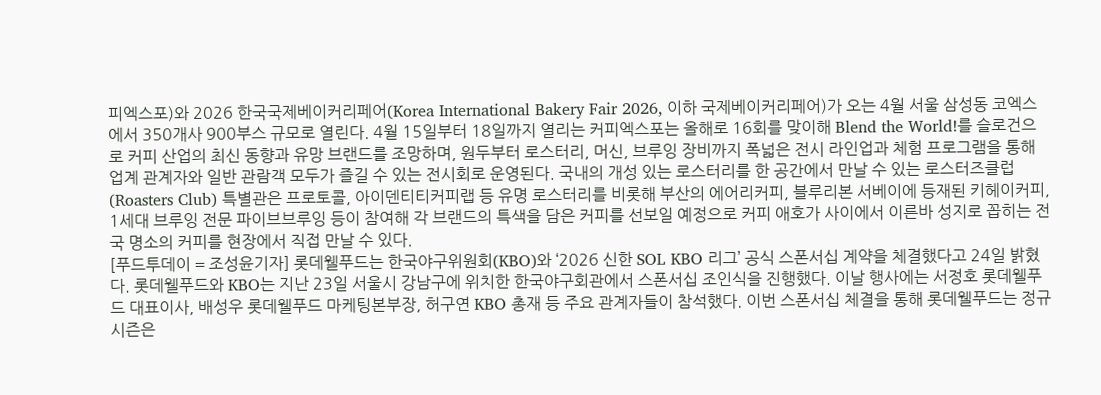피엑스포)와 2026 한국국제베이커리페어(Korea International Bakery Fair 2026, 이하 국제베이커리페어)가 오는 4월 서울 삼성동 코엑스에서 350개사 900부스 규모로 열린다. 4월 15일부터 18일까지 열리는 커피엑스포는 올해로 16회를 맞이해 Blend the World!를 슬로건으로 커피 산업의 최신 동향과 유망 브랜드를 조망하며, 원두부터 로스터리, 머신, 브루잉 장비까지 폭넓은 전시 라인업과 체험 프로그램을 통해 업계 관계자와 일반 관람객 모두가 즐길 수 있는 전시회로 운영된다. 국내의 개성 있는 로스터리를 한 공간에서 만날 수 있는 로스터즈클럽(Roasters Club) 특별관은 프로토콜, 아이덴티티커피랩 등 유명 로스터리를 비롯해 부산의 에어리커피, 블루리본 서베이에 등재된 키헤이커피, 1세대 브루잉 전문 파이브브루잉 등이 참여해 각 브랜드의 특색을 담은 커피를 선보일 예정으로 커피 애호가 사이에서 이른바 성지로 꼽히는 전국 명소의 커피를 현장에서 직접 만날 수 있다.
[푸드투데이 = 조성윤기자] 롯데웰푸드는 한국야구위원회(KBO)와 ‘2026 신한 SOL KBO 리그’ 공식 스폰서십 계약을 체결했다고 24일 밝혔다. 롯데웰푸드와 KBO는 지난 23일 서울시 강남구에 위치한 한국야구회관에서 스폰서십 조인식을 진행했다. 이날 행사에는 서정호 롯데웰푸드 대표이사, 배성우 롯데웰푸드 마케팅본부장, 허구연 KBO 총재 등 주요 관계자들이 참석했다. 이번 스폰서십 체결을 통해 롯데웰푸드는 정규시즌은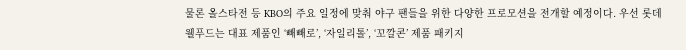물론 올스타전 등 KBO의 주요 일정에 맞춰 야구 팬들을 위한 다양한 프로모션을 전개할 예정이다. 우선 롯데웰푸드는 대표 제품인 ‘빼빼로’, ‘자일리톨’, ‘꼬깔콘’ 제품 패키지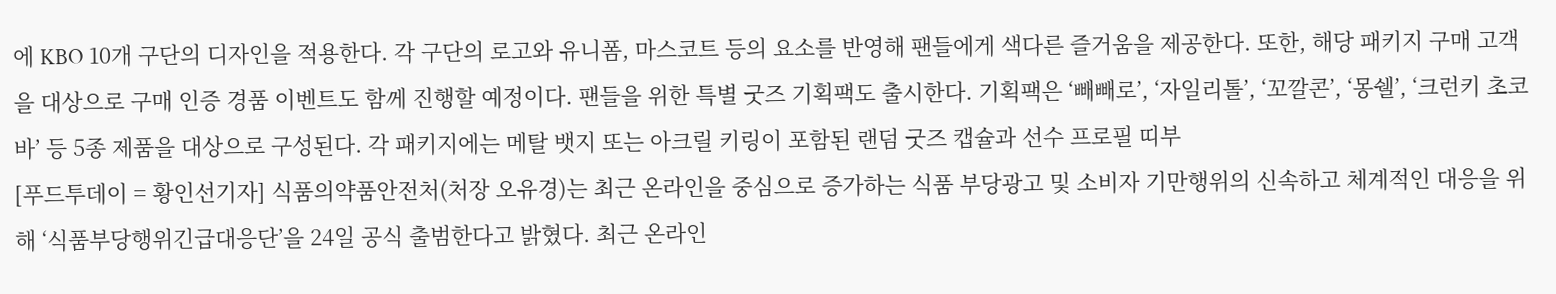에 KBO 10개 구단의 디자인을 적용한다. 각 구단의 로고와 유니폼, 마스코트 등의 요소를 반영해 팬들에게 색다른 즐거움을 제공한다. 또한, 해당 패키지 구매 고객을 대상으로 구매 인증 경품 이벤트도 함께 진행할 예정이다. 팬들을 위한 특별 굿즈 기획팩도 출시한다. 기획팩은 ‘빼빼로’, ‘자일리톨’, ‘꼬깔콘’, ‘몽쉘’, ‘크런키 초코바’ 등 5종 제품을 대상으로 구성된다. 각 패키지에는 메탈 뱃지 또는 아크릴 키링이 포함된 랜덤 굿즈 캡슐과 선수 프로필 띠부
[푸드투데이 = 황인선기자] 식품의약품안전처(처장 오유경)는 최근 온라인을 중심으로 증가하는 식품 부당광고 및 소비자 기만행위의 신속하고 체계적인 대응을 위해 ‘식품부당행위긴급대응단’을 24일 공식 출범한다고 밝혔다. 최근 온라인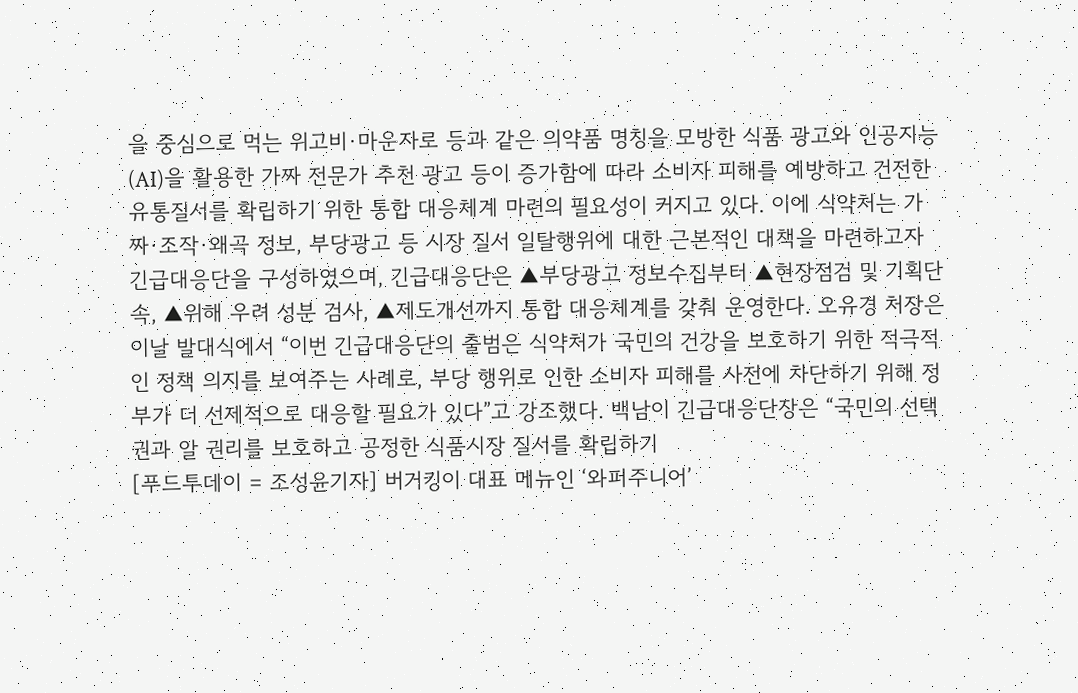을 중심으로 먹는 위고비·마운자로 등과 같은 의약품 명칭을 모방한 식품 광고와 인공지능(AI)을 활용한 가짜 전문가 추천 광고 등이 증가함에 따라 소비자 피해를 예방하고 건전한 유통질서를 확립하기 위한 통합 대응체계 마련의 필요성이 커지고 있다. 이에 식약처는 가짜·조작·왜곡 정보, 부당광고 등 시장 질서 일탈행위에 대한 근본적인 대책을 마련하고자 긴급대응단을 구성하였으며, 긴급대응단은 ▲부당광고 정보수집부터 ▲현장점검 및 기획단속, ▲위해 우려 성분 검사, ▲제도개선까지 통합 대응체계를 갖춰 운영한다. 오유경 처장은 이날 발대식에서 “이번 긴급대응단의 출범은 식약처가 국민의 건강을 보호하기 위한 적극적인 정책 의지를 보여주는 사례로, 부당 행위로 인한 소비자 피해를 사전에 차단하기 위해 정부가 더 선제적으로 대응할 필요가 있다”고 강조했다. 백남이 긴급대응단장은 “국민의 선택권과 알 권리를 보호하고 공정한 식품시장 질서를 확립하기
[푸드투데이 = 조성윤기자] 버거킹이 대표 메뉴인 ‘와퍼주니어’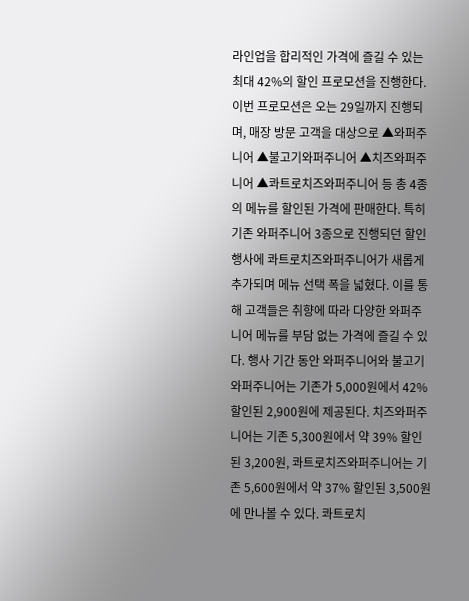라인업을 합리적인 가격에 즐길 수 있는 최대 42%의 할인 프로모션을 진행한다. 이번 프로모션은 오는 29일까지 진행되며, 매장 방문 고객을 대상으로 ▲와퍼주니어 ▲불고기와퍼주니어 ▲치즈와퍼주니어 ▲콰트로치즈와퍼주니어 등 총 4종의 메뉴를 할인된 가격에 판매한다. 특히 기존 와퍼주니어 3종으로 진행되던 할인 행사에 콰트로치즈와퍼주니어가 새롭게 추가되며 메뉴 선택 폭을 넓혔다. 이를 통해 고객들은 취향에 따라 다양한 와퍼주니어 메뉴를 부담 없는 가격에 즐길 수 있다. 행사 기간 동안 와퍼주니어와 불고기와퍼주니어는 기존가 5,000원에서 42% 할인된 2,900원에 제공된다. 치즈와퍼주니어는 기존 5,300원에서 약 39% 할인된 3,200원, 콰트로치즈와퍼주니어는 기존 5,600원에서 약 37% 할인된 3,500원에 만나볼 수 있다. 콰트로치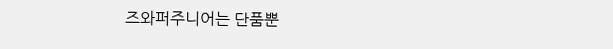즈와퍼주니어는 단품뿐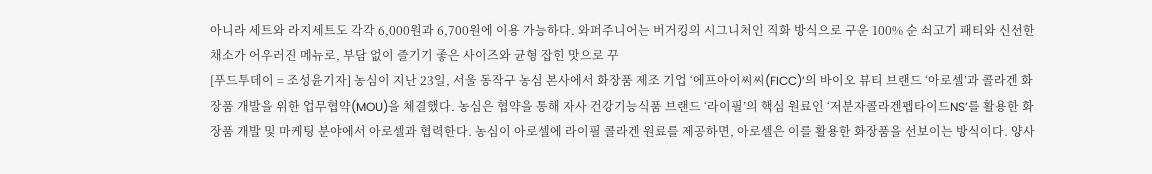아니라 세트와 라지세트도 각각 6,000원과 6,700원에 이용 가능하다. 와퍼주니어는 버거킹의 시그니처인 직화 방식으로 구운 100% 순 쇠고기 패티와 신선한 채소가 어우러진 메뉴로, 부담 없이 즐기기 좋은 사이즈와 균형 잡힌 맛으로 꾸
[푸드투데이 = 조성윤기자] 농심이 지난 23일, 서울 동작구 농심 본사에서 화장품 제조 기업 ‘에프아이씨씨(FICC)’의 바이오 뷰티 브랜드 ‘아로셀’과 콜라겐 화장품 개발을 위한 업무협약(MOU)을 체결했다. 농심은 협약을 통해 자사 건강기능식품 브랜드 ‘라이필’의 핵심 원료인 ‘저분자콜라겐펩타이드NS’를 활용한 화장품 개발 및 마케팅 분야에서 아로셀과 협력한다. 농심이 아로셀에 라이필 콜라겐 원료를 제공하면, 아로셀은 이를 활용한 화장품을 선보이는 방식이다. 양사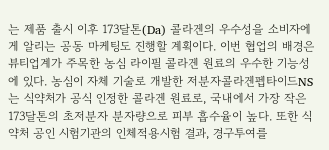는 제품 출시 이후 173달톤(Da) 콜라겐의 우수성을 소비자에게 알리는 공동 마케팅도 진행할 계획이다. 이번 협업의 배경은 뷰티업계가 주목한 농심 라이필 콜라겐 원료의 우수한 기능성에 있다. 농심이 자체 기술로 개발한 저분자콜라겐펩타이드NS는 식약처가 공식 인정한 콜라겐 원료로, 국내에서 가장 작은 173달톤의 초저분자 분자량으로 피부 흡수율이 높다. 또한 식약처 공인 시험기관의 인체적용시험 결과, 경구투여를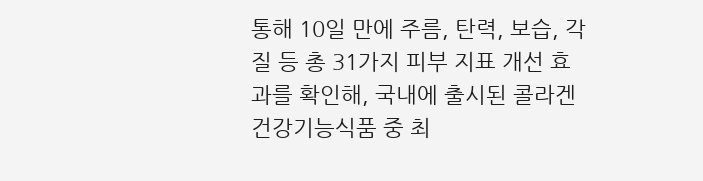통해 10일 만에 주름, 탄력, 보습, 각질 등 총 31가지 피부 지표 개선 효과를 확인해, 국내에 출시된 콜라겐 건강기능식품 중 최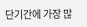단기간에 가장 많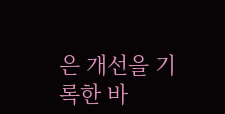은 개선을 기록한 바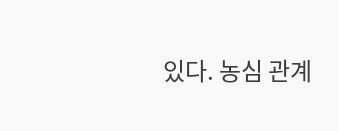있다. 농심 관계